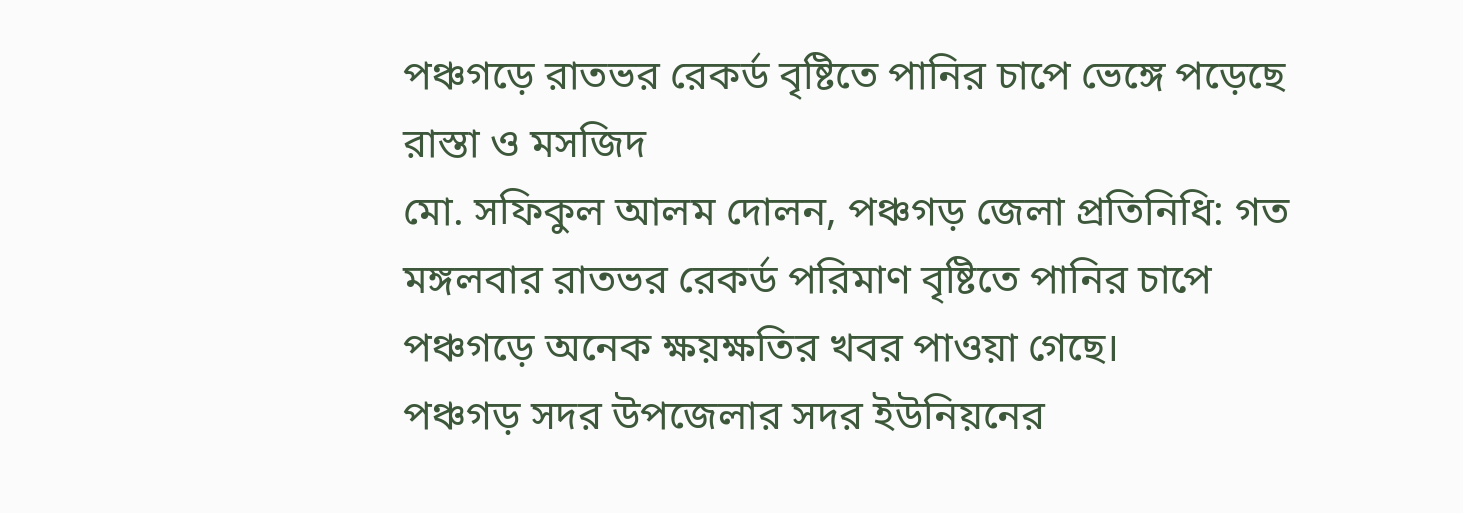পঞ্চগড়ে রাতভর রেকর্ড বৃষ্টিতে পানির চাপে ভেঙ্গে পড়েছে রাস্তা ও মসজিদ
মো. সফিকুল আলম দোলন, পঞ্চগড় জেলা প্রতিনিধি: গত মঙ্গলবার রাতভর রেকর্ড পরিমাণ বৃষ্টিতে পানির চাপে পঞ্চগড়ে অনেক ক্ষয়ক্ষতির খবর পাওয়া গেছে।
পঞ্চগড় সদর উপজেলার সদর ইউনিয়নের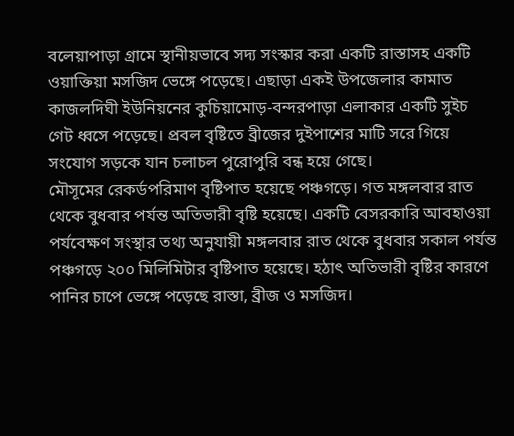বলেয়াপাড়া গ্রামে স্থানীয়ভাবে সদ্য সংস্কার করা একটি রাস্তাসহ একটি ওয়াক্তিয়া মসজিদ ভেঙ্গে পড়েছে। এছাড়া একই উপজেলার কামাত কাজলদিঘী ইউনিয়নের কুচিয়ামোড়-বন্দরপাড়া এলাকার একটি সুইচ গেট ধ্বসে পড়েছে। প্রবল বৃষ্টিতে ব্রীজের দুইপাশের মাটি সরে গিয়ে সংযোগ সড়কে যান চলাচল পুরোপুরি বন্ধ হয়ে গেছে।
মৌসূমের রেকর্ডপরিমাণ বৃষ্টিপাত হয়েছে পঞ্চগড়ে। গত মঙ্গলবার রাত থেকে বুধবার পর্যন্ত অতিভারী বৃষ্টি হয়েছে। একটি বেসরকারি আবহাওয়া পর্যবেক্ষণ সংস্থার তথ্য অনুযায়ী মঙ্গলবার রাত থেকে বুধবার সকাল পর্যন্ত পঞ্চগড়ে ২০০ মিলিমিটার বৃষ্টিপাত হয়েছে। হঠাৎ অতিভারী বৃষ্টির কারণে পানির চাপে ভেঙ্গে পড়েছে রাস্তা, ব্রীজ ও মসজিদ।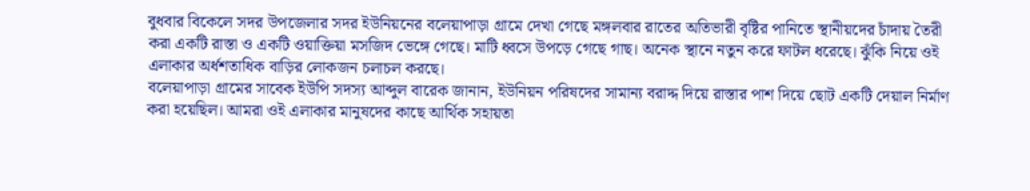বুধবার বিকেলে সদর উপজেলার সদর ইউনিয়নের বলেয়াপাড়া গ্রামে দেখা গেছে মঙ্গলবার রাতের অতিভারী বৃষ্টির পানিতে স্থানীয়দের চাঁদায় তৈরী করা একটি রাস্তা ও একটি ওয়াক্তিয়া মসজিদ ভেঙ্গে গেছে। মাটি ধ্বসে উপড়ে গেছে গাছ। অনেক স্থানে নতুন করে ফাটল ধরেছে। ঝুঁকি নিয়ে ওই এলাকার অর্ধশতাধিক বাড়ির লোকজন চলাচল করছে।
বলেয়াপাড়া গ্রামের সাবেক ইউপি সদস্য আব্দুল বারেক জানান, ইউনিয়ন পরিষদের সামান্য বরাদ্দ দিয়ে রাস্তার পাশ দিয়ে ছোট একটি দেয়াল নির্মাণ করা হয়েছিল। আমরা ওই এলাকার মানুষদের কাছে আর্থিক সহায়তা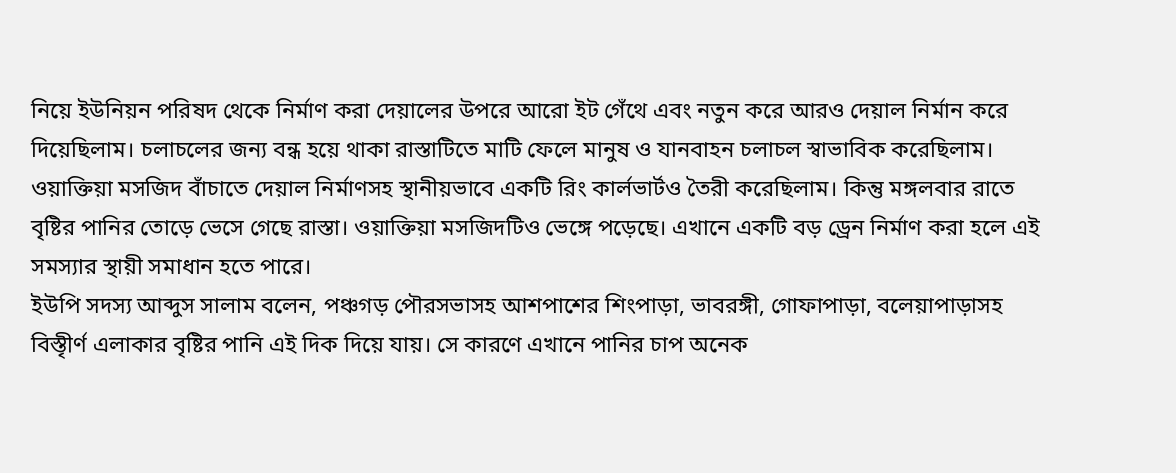নিয়ে ইউনিয়ন পরিষদ থেকে নির্মাণ করা দেয়ালের উপরে আরো ইট গেঁথে এবং নতুন করে আরও দেয়াল নির্মান করে দিয়েছিলাম। চলাচলের জন্য বন্ধ হয়ে থাকা রাস্তাটিতে মাটি ফেলে মানুষ ও যানবাহন চলাচল স্বাভাবিক করেছিলাম। ওয়াক্তিয়া মসজিদ বাঁচাতে দেয়াল নির্মাণসহ স্থানীয়ভাবে একটি রিং কার্লভার্টও তৈরী করেছিলাম। কিন্তু মঙ্গলবার রাতে বৃষ্টির পানির তোড়ে ভেসে গেছে রাস্তা। ওয়াক্তিয়া মসজিদটিও ভেঙ্গে পড়েছে। এখানে একটি বড় ড্রেন নির্মাণ করা হলে এই সমস্যার স্থায়ী সমাধান হতে পারে।
ইউপি সদস্য আব্দুস সালাম বলেন, পঞ্চগড় পৌরসভাসহ আশপাশের শিংপাড়া, ভাবরঙ্গী, গোফাপাড়া, বলেয়াপাড়াসহ বিস্তৃীর্ণ এলাকার বৃষ্টির পানি এই দিক দিয়ে যায়। সে কারণে এখানে পানির চাপ অনেক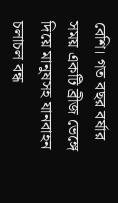বেশি। গত বছর বর্ষার সময় একটি ব্রীজ ভেঙ্গে দিয়ে মানুষসহ যানবাহন চলাচল বন্ধ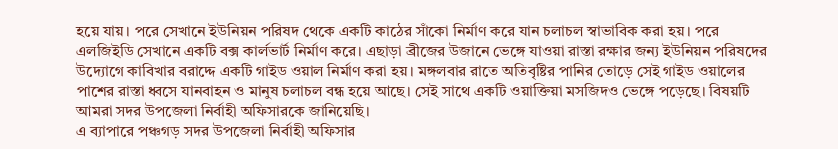হয়ে যায়। পরে সেখানে ইউনিয়ন পরিষদ থেকে একটি কাঠের সাঁকো নির্মাণ করে যান চলাচল স্বাভাবিক করা হয়। পরে এলজিইডি সেখানে একটি বক্স কার্লভার্ট নির্মাণ করে। এছাড়া ব্রীজের উজানে ভেঙ্গে যাওয়া রাস্তা রক্ষার জন্য ইউনিয়ন পরিষদের উদ্যোগে কাবিখার বরাদ্দে একটি গাইড ওয়াল নির্মাণ করা হয়। মঙ্গলবার রাতে অতিবৃষ্টির পানির তোড়ে সেই গাইড ওয়ালের পাশের রাস্তা ধ্বসে যানবাহন ও মানুষ চলাচল বন্ধ হয়ে আছে। সেই সাথে একটি ওয়াক্তিয়া মসজিদও ভেঙ্গে পড়েছে। বিষয়টি আমরা সদর উপজেলা নির্বাহী অফিসারকে জানিয়েছি।
এ ব্যাপারে পঞ্চগড় সদর উপজেলা নির্বাহী অফিসার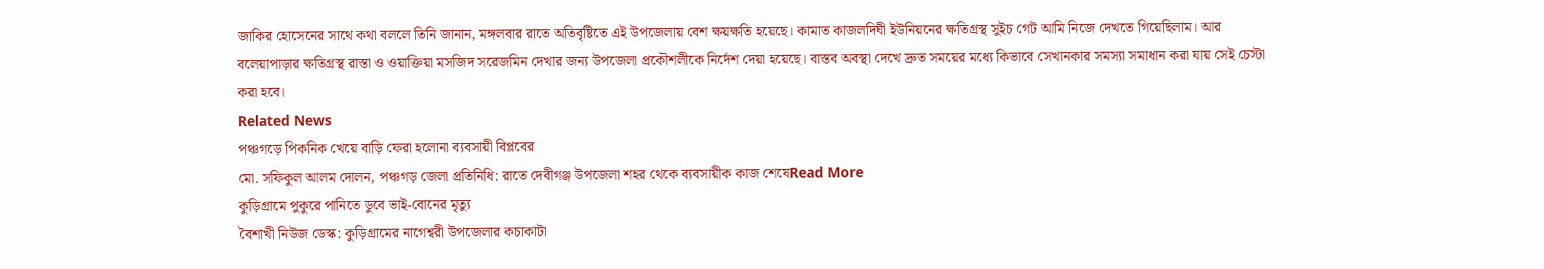জাকির হোসেনের সাথে কথা বললে তিনি জানান, মঙ্গলবার রাতে অতিবৃষ্টিতে এই উপজেলায় বেশ ক্ষয়ক্ষতি হয়েছে। কামাত কাজলদিঘী ইউনিয়নের ক্ষতিগ্রস্থ সুইচ গেট আমি নিজে দেখতে গিয়েছিলাম। আর বলেয়াপাড়ার ক্ষতিগ্রস্থ রাস্তা ও ওয়াক্তিয়া মসজিদ সরেজমিন দেখার জন্য উপজেলা প্রকৌশলীকে নির্দেশ দেয়া হয়েছে। বাস্তব অবস্থা দেখে দ্রুত সময়ের মধ্যে কিভাবে সেখানকার সমস্যা সমাধান করা যায় সেই চেস্টা করা হবে।
Related News
পঞ্চগড়ে পিকনিক খেয়ে বাড়ি ফেরা হলোনা ব্যবসায়ী বিপ্লবের
মো. সফিকুল আলম দোলন, পঞ্চগড় জেলা প্রতিনিধি: রাতে দেবীগঞ্জ উপজেলা শহর থেকে ব্যবসায়ীক কাজ শেষেRead More
কুড়িগ্রামে পুকুরে পানিতে ডুবে ভাই-বোনের মৃত্যু
বৈশাখী নিউজ ডেস্ক: কুড়িগ্রামের নাগেশ্বরী উপজেলার কচাকাটা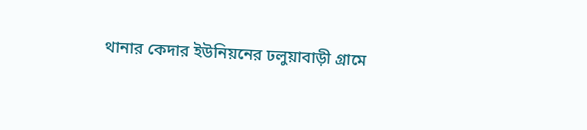থানার কেদার ইউনিয়নের ঢলুয়াবাড়ী গ্রামে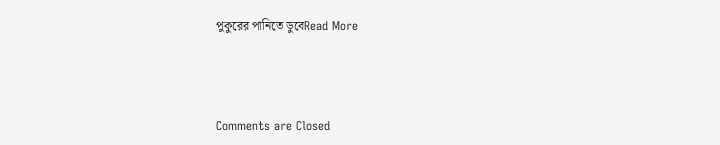পুকুরের পানিতে ডুবেRead More



Comments are Closed